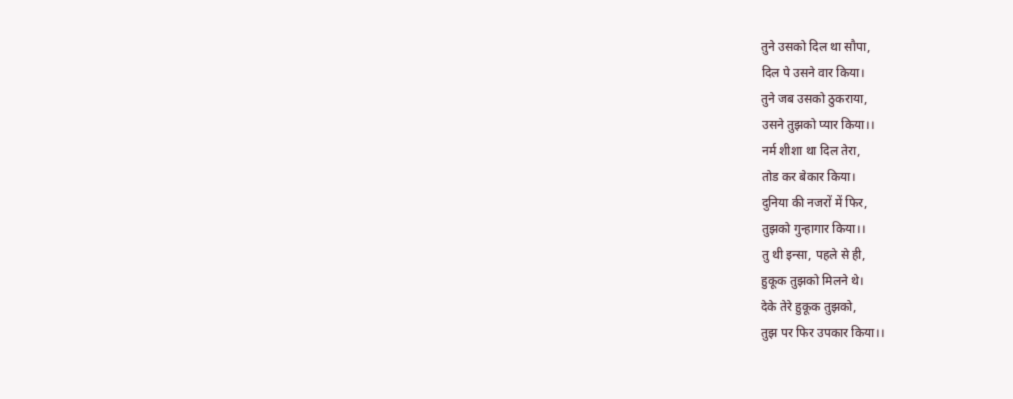तुने उसको दिल था सौपा,
दिल पे उसने वार किया।
तुने जब उसको ठुकराया,
उसने तुझको प्यार किया।।
नर्म शीशा था दिल तेरा,
तोड कर बेकार किया।
दुनिया की नजरों में फिर,
तुझको गुन्हागार किया।।
तु थी इन्सा, पहले से ही,
हुकूक तुझको मिलने थे।
देके तेरे हुकूक तुझको,
तुझ पर फिर उपकार किया।।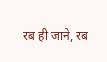रब ही जाने, रब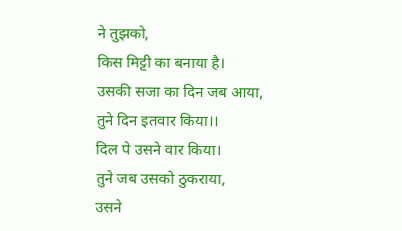ने तुझको,
किस मिट्टी का बनाया है।
उसकी सजा का दिन जब आया,
तुने दिन इतवार किया।।
दिल पे उसने वार किया।
तुने जब उसको ठुकराया,
उसने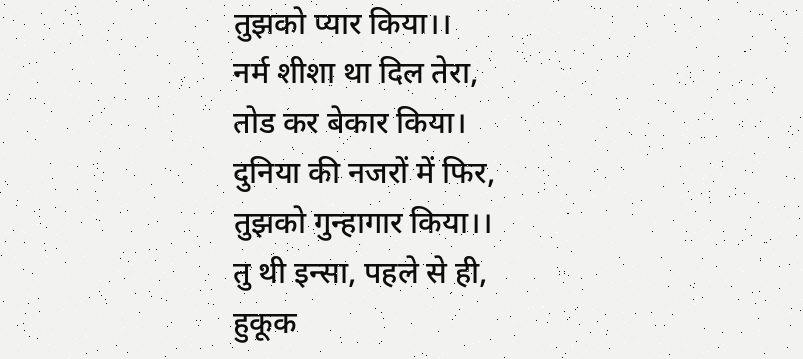तुझको प्यार किया।।
नर्म शीशा था दिल तेरा,
तोड कर बेकार किया।
दुनिया की नजरों में फिर,
तुझको गुन्हागार किया।।
तु थी इन्सा, पहले से ही,
हुकूक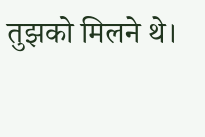तुझको मिलने थे।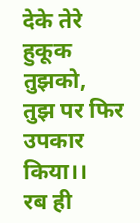देके तेरे हुकूक तुझको,
तुझ पर फिर उपकार किया।।
रब ही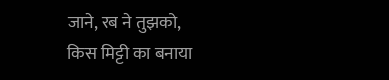जाने, रब ने तुझको,
किस मिट्टी का बनाया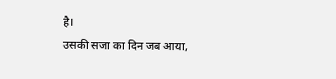है।
उसकी सजा का दिन जब आया,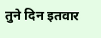तुने दिन इतवार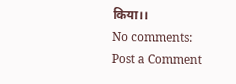किया।।
No comments:
Post a Comment